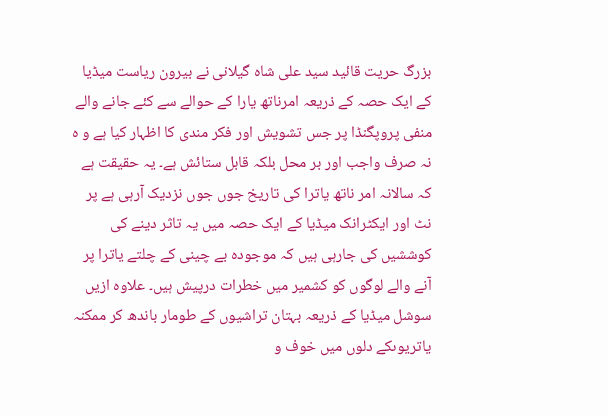بزرگ حریت قائید سید علی شاہ گیلانی نے بیرون ریاست میڈیا کے ایک حصہ کے ذریعہ امرناتھ یارا کے حوالے سے کئے جانے والے منفی پروپگنڈا پر جس تشویش اور فکر مندی کا اظہار کیا ہے و ہ نہ صرف واجب اور بر محل بلکہ قابل ستائش ہے۔ یہ حقیقت ہے کہ سالانہ امر ناتھ یاترا کی تاریخ جوں جوں نزدیک آرہی ہے پر نٹ اور ایکٹرانک میڈیا کے ایک حصہ میں یہ تاثر دینے کی کوششیں کی جارہی ہیں کہ موجودہ بے چینی کے چلتے یاترا پر آنے والے لوگوں کو کشمیر میں خطرات درپیش ہیں۔ علاوہ ازیں سوشل میڈیا کے ذریعہ بہتان تراشیوں کے طومار باندھ کر ممکنہ یاتریوںکے دلوں میں خوف و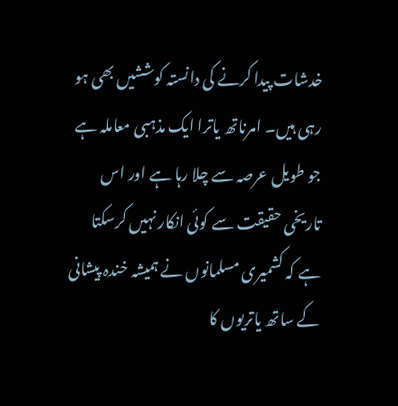خدشات پیدا کرنے کی دانستہ کوششیں بھی ہو رہی ہیں۔ امرناتھ یاترا ایک مذہبی معاملہ ہے جو طویل عرصہ سے چلا رہا ہے اور اس تاریخی حقیقت سے کوئی انکار نہیں کرسکتا ہے کہ کشمیری مسلمانوں نے ہمیشہ خندہ پیشانی کے ساتھ یاتریوں کا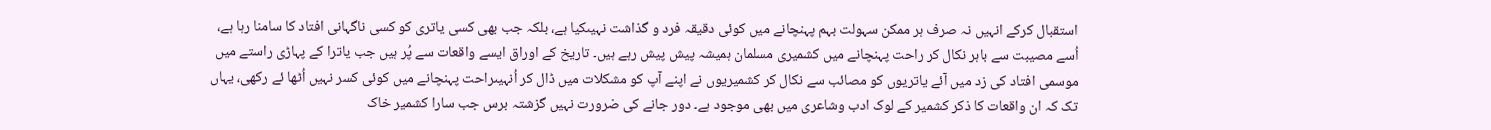استقبال کرکے انہیں نہ صرف ہر ممکن سہولت بہم پہنچانے میں کوئی دقیقہ فرد و گذاشت نہیںکیا ہے، بلکہ جب بھی کسی یاتری کو کسی ناگہانی افتاد کا سامنا رہا ہے، اُسے مصیبت سے باہر نکال کر راحت پہنچانے میں کشمیری مسلمان ہمیشہ پیش پیش رہے ہیں۔ تاریخ کے اوراق ایسے واقعات سے پُر ہیں جب یاترا کے پہاڑی راستے میں موسمی افتاد کی زد میں آئے یاتریوں کو مصائب سے نکال کر کشمیریوں نے اپنے آپ کو مشکلات میں ڈال کر اُنہیںراحت پہنچانے میں کوئی کسر نہیں اُٹھا ئے رکھی، یہاں تک کہ ان واقعات کا ذکر کشمیر کے لوک ادب وشاعری میں بھی موجود ہے۔ دور جانے کی ضرورت نہیں گزشتہ برس جب سارا کشمیر خاک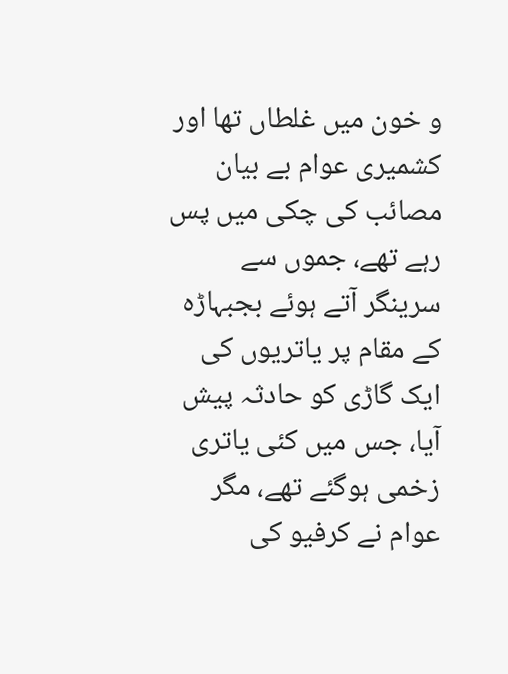و خون میں غلطاں تھا اور کشمیری عوام بے بیان مصائب کی چکی میں پس رہے تھے، جموں سے سرینگر آتے ہوئے بجبہاڑہ کے مقام پر یاتریوں کی ایک گاڑی کو حادثہ پیش آیا، جس میں کئی یاتری زخمی ہوگئے تھے، مگر عوام نے کرفیو کی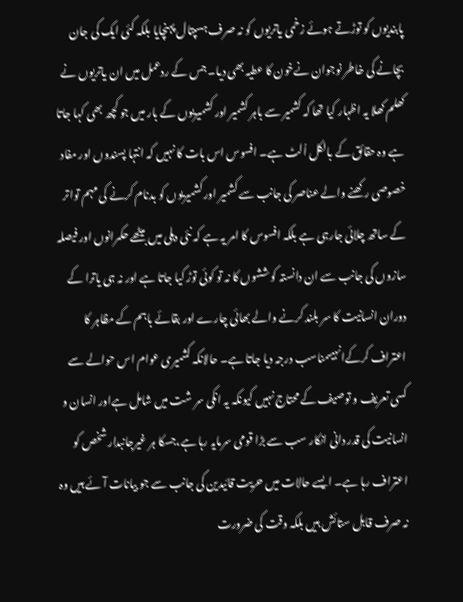پابندیوں کو توڑتے ہوئے زخمی یاتریوں کو نہ صرف ہسپتال پہنچایا بلکہ کئی ایک کی جان بچانے کی خاطر نوجوان نےخون کا عطیہ بھی دیا۔ جس کے ردعمل میں ان یاتریوں نے کھلم کھلا یہ اظہار کیا تھا کہ کشمیر سے باہر کشمیر اور کشمیریوں کے بار میں جو کچھ بھی کہا جاتا ہے وہ حقائق کے بالکل اُلٹ ہے۔ افسوس اس بات کا نہیں کہ انتہا پسندوں اور مفاد خصوصی رکھنے والے عناصر کی جانب سے کشمیر اور کشمیریوں کو بدنام کرنے کی مہم تواتر کے ساتھ چلائی جارہی ہے بلکہ افسوس کا امر یہ ہے کہ نئی دہلی میں بیٹھے حکمرانوں اور فیصلہ سازوں کی جانب سے ان دانستہ کوششوں کا نہ تو کوئی توڑ کیا جاتا ہے اور نہ ہی یاترا کے دوران انسانیت کا سر بلند کرنے والے بھائی چارے اور بقائے باہم کے مظاہر کا اعتراف کرکےانہیںمناسب درجہ دیا جاتا ہے۔ حالانکہ کشمیری عوام اس حوالے سے کسی تعریف و توصیف کے محتاج نہیں کیونکہ یہ انکی سر شت میں شامل ہےاور انسان و انسانیت کی قدر دانی انکار سب سے بڑا قومی سرمایہ رہا ہے،جسکا ہر غیرجانبدار شخص کو اعتراف رہا ہے۔ ایسے حالات میں حریت قائیدین کی جانب سے جو بیانات آئے ہیں وہ نہ صرف قابل ستائش ہیں بلکہ وقت کی ضرورت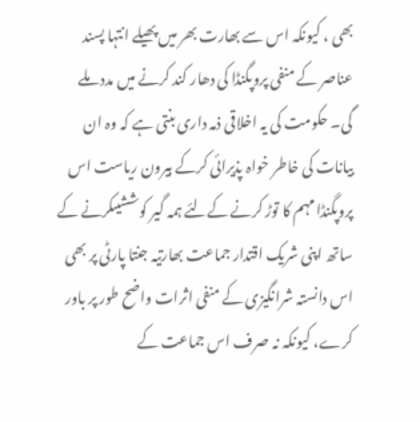بھی ، کیونکہ اس سے بھارت بھر میں پھیلے انتہا پسند عناصر کے منفی پروپگنڈا کی دھار کند کرنے میں مدد ملے گی۔ حکومت کی یہ اخلاقی ذمہ داری بنتی ہے کہ وہ ان بیانات کی خاطر خواہ پذیرائی کرکے بیرون ریاست اس پروپگنڈا مہم کا توڑ کرنے کےلئے ہمہ گیر کوششیںکرنے کے ساتھ اپنی شریک اقتدار جماعت بھارتیہ جنتا پارٹی پر بھی اس دانستہ شرانگیزی کے منفی اثرات واضح طور پر باور کرے، کیونکہ نہ صرف اس جماعت کے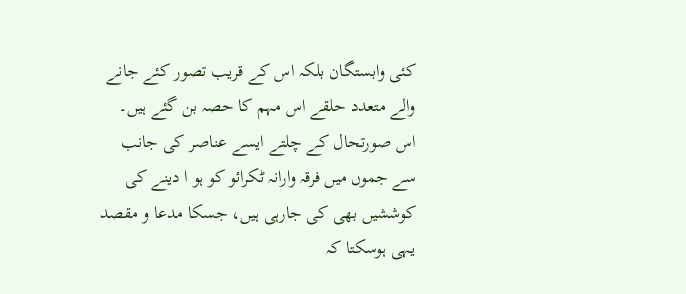کئی وابستگان بلکہ اس کے قریب تصور کئے جانے والے متعدد حلقے اس مہم کا حصہ بن گئے ہیں۔ اس صورتحال کے چلتے ایسے عناصر کی جانب سے جموں میں فرقہ وارانہ ٹکرائو کو ہو ا دینے کی کوششیں بھی کی جارہی ہیں، جسکا مدعا و مقصد یہی ہوسکتا کہ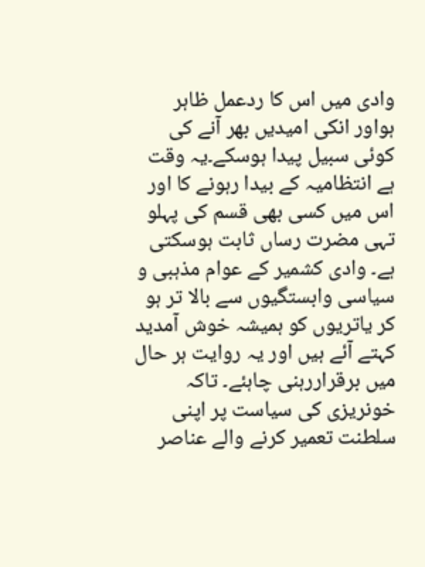وادی میں اس کا ردعمل ظاہر ہواور انکی امیدیں بھر آنے کی کوئی سبیل پیدا ہوسکے۔یہ وقت ہے انتظامیہ کے بیدا رہونے کا اور اس میں کسی بھی قسم کی پہلو تہی مضرت رساں ثابت ہوسکتی ہے۔ وادی کشمیر کے عوام مذہبی و سیاسی وابستگیوں سے بالا تر ہو کر یاتریوں کو ہمیشہ خوش آمدید کہتے آئے ہیں اور یہ روایت ہر حال میں برقراررہنی چاہئے۔ تاکہ خونریزی کی سیاست پر اپنی سلطنت تعمیر کرنے والے عناصر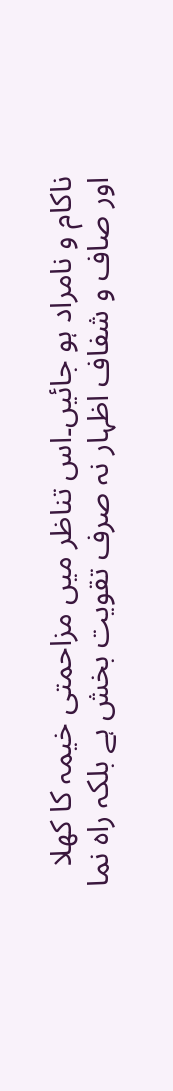ناکام و نامراد ہو جائیں۔اس تناظر میں مزاحمتی خیمہ کا کھلا اور صاف و شفاف اظہار نہ صرف تقویت بخش ہے بلکہ راہ نما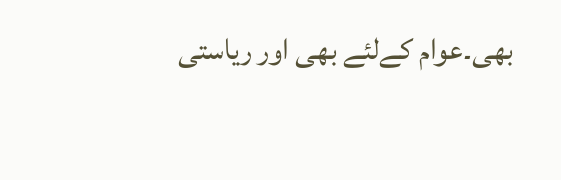بھی۔عوام کےلئے بھی اور ریاستی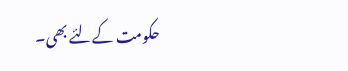حکومت کےلئے بھی۔